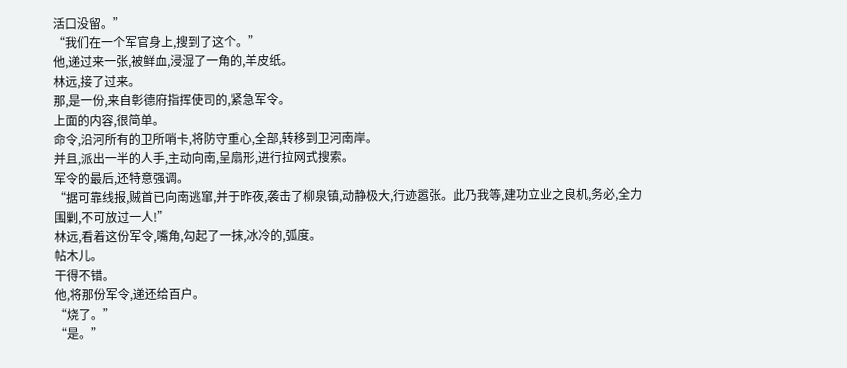活口没留。”
“我们在一个军官身上,搜到了这个。”
他,递过来一张,被鲜血,浸湿了一角的,羊皮纸。
林远,接了过来。
那,是一份,来自彰德府指挥使司的,紧急军令。
上面的内容,很简单。
命令,沿河所有的卫所哨卡,将防守重心,全部,转移到卫河南岸。
并且,派出一半的人手,主动向南,呈扇形,进行拉网式搜索。
军令的最后,还特意强调。
“据可靠线报,贼首已向南逃窜,并于昨夜,袭击了柳泉镇,动静极大,行迹嚣张。此乃我等,建功立业之良机,务必,全力围剿,不可放过一人!”
林远,看着这份军令,嘴角,勾起了一抹,冰冷的,弧度。
帖木儿。
干得不错。
他,将那份军令,递还给百户。
“烧了。”
“是。”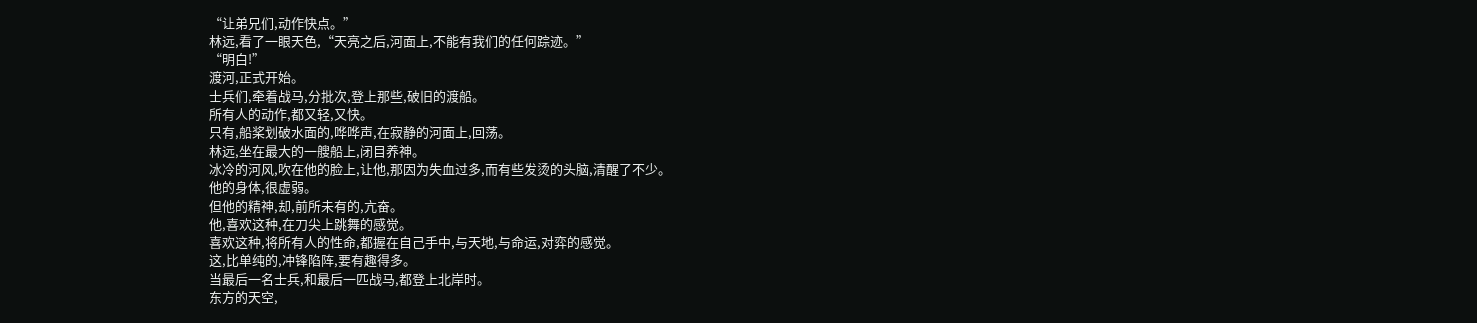“让弟兄们,动作快点。”
林远,看了一眼天色,“天亮之后,河面上,不能有我们的任何踪迹。”
“明白!”
渡河,正式开始。
士兵们,牵着战马,分批次,登上那些,破旧的渡船。
所有人的动作,都又轻,又快。
只有,船桨划破水面的,哗哗声,在寂静的河面上,回荡。
林远,坐在最大的一艘船上,闭目养神。
冰冷的河风,吹在他的脸上,让他,那因为失血过多,而有些发烫的头脑,清醒了不少。
他的身体,很虚弱。
但他的精神,却,前所未有的,亢奋。
他,喜欢这种,在刀尖上跳舞的感觉。
喜欢这种,将所有人的性命,都握在自己手中,与天地,与命运,对弈的感觉。
这,比单纯的,冲锋陷阵,要有趣得多。
当最后一名士兵,和最后一匹战马,都登上北岸时。
东方的天空,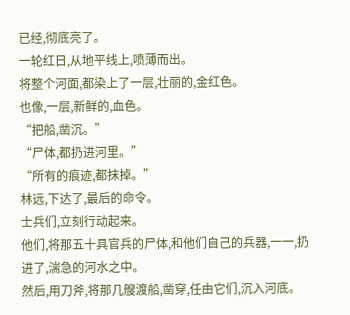已经,彻底亮了。
一轮红日,从地平线上,喷薄而出。
将整个河面,都染上了一层,壮丽的,金红色。
也像,一层,新鲜的,血色。
“把船,凿沉。”
“尸体,都扔进河里。”
“所有的痕迹,都抹掉。”
林远,下达了,最后的命令。
士兵们,立刻行动起来。
他们,将那五十具官兵的尸体,和他们自己的兵器,一一,扔进了,湍急的河水之中。
然后,用刀斧,将那几艘渡船,凿穿,任由它们,沉入河底。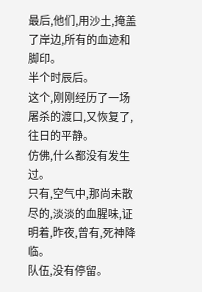最后,他们,用沙土,掩盖了岸边,所有的血迹和脚印。
半个时辰后。
这个,刚刚经历了一场屠杀的渡口,又恢复了,往日的平静。
仿佛,什么都没有发生过。
只有,空气中,那尚未散尽的,淡淡的血腥味,证明着,昨夜,曾有,死神降临。
队伍,没有停留。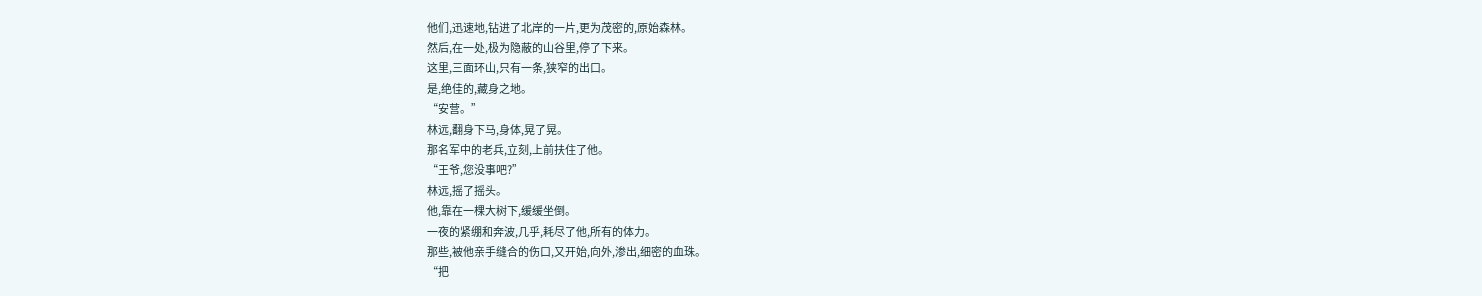他们,迅速地,钻进了北岸的一片,更为茂密的,原始森林。
然后,在一处,极为隐蔽的山谷里,停了下来。
这里,三面环山,只有一条,狭窄的出口。
是,绝佳的,藏身之地。
“安营。”
林远,翻身下马,身体,晃了晃。
那名军中的老兵,立刻,上前扶住了他。
“王爷,您没事吧?”
林远,摇了摇头。
他,靠在一棵大树下,缓缓坐倒。
一夜的紧绷和奔波,几乎,耗尽了他,所有的体力。
那些,被他亲手缝合的伤口,又开始,向外,渗出,细密的血珠。
“把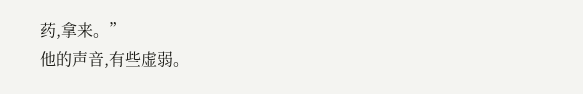药,拿来。”
他的声音,有些虚弱。